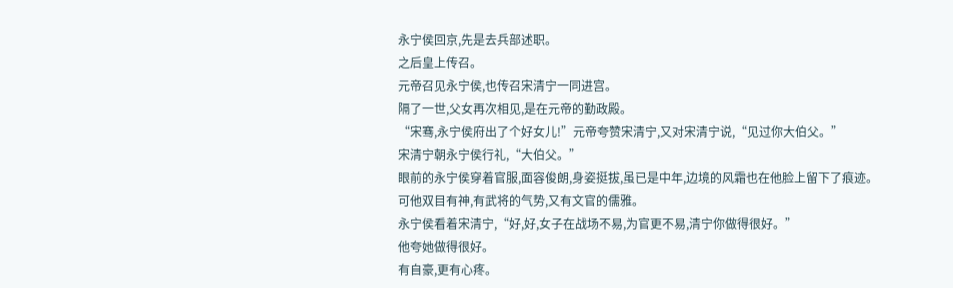永宁侯回京,先是去兵部述职。
之后皇上传召。
元帝召见永宁侯,也传召宋清宁一同进宫。
隔了一世,父女再次相见,是在元帝的勤政殿。
“宋骞,永宁侯府出了个好女儿!”元帝夸赞宋清宁,又对宋清宁说,“见过你大伯父。”
宋清宁朝永宁侯行礼,“大伯父。”
眼前的永宁侯穿着官服,面容俊朗,身姿挺拔,虽已是中年,边境的风霜也在他脸上留下了痕迹。
可他双目有神,有武将的气势,又有文官的儒雅。
永宁侯看着宋清宁,“好,好,女子在战场不易,为官更不易,清宁你做得很好。”
他夸她做得很好。
有自豪,更有心疼。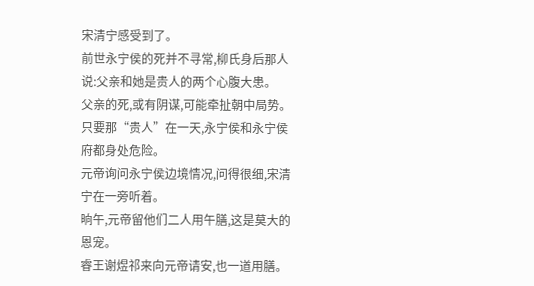宋清宁感受到了。
前世永宁侯的死并不寻常,柳氏身后那人说:父亲和她是贵人的两个心腹大患。
父亲的死,或有阴谋,可能牵扯朝中局势。
只要那“贵人”在一天,永宁侯和永宁侯府都身处危险。
元帝询问永宁侯边境情况,问得很细,宋清宁在一旁听着。
晌午,元帝留他们二人用午膳,这是莫大的恩宠。
睿王谢煜祁来向元帝请安,也一道用膳。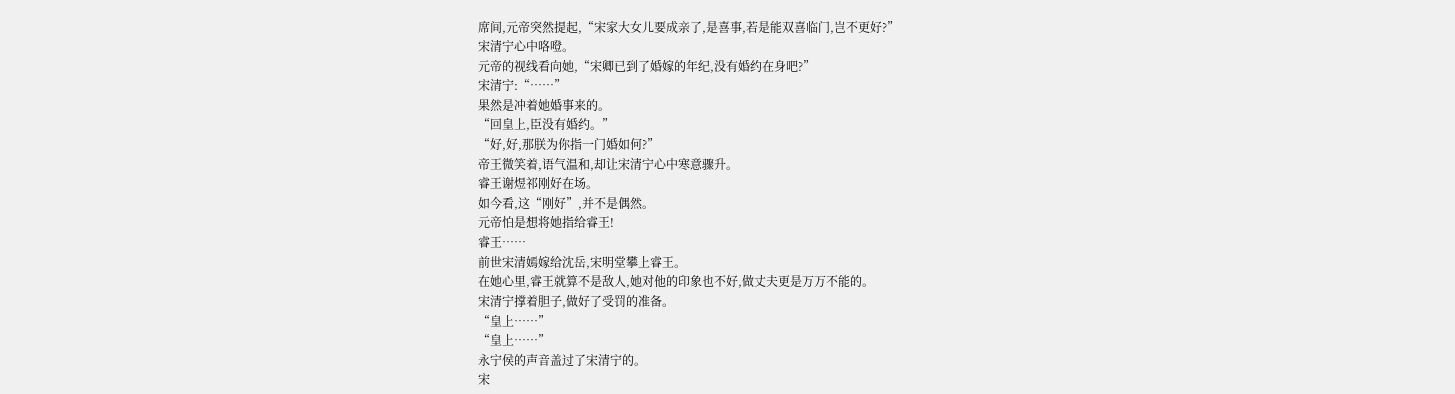席间,元帝突然提起,“宋家大女儿要成亲了,是喜事,若是能双喜临门,岂不更好?”
宋清宁心中咯噔。
元帝的视线看向她,“宋卿已到了婚嫁的年纪,没有婚约在身吧?”
宋清宁:“……”
果然是冲着她婚事来的。
“回皇上,臣没有婚约。”
“好,好,那朕为你指一门婚如何?”
帝王微笑着,语气温和,却让宋清宁心中寒意骤升。
睿王谢煜祁刚好在场。
如今看,这“刚好”,并不是偶然。
元帝怕是想将她指给睿王!
睿王……
前世宋清嫣嫁给沈岳,宋明堂攀上睿王。
在她心里,睿王就算不是敌人,她对他的印象也不好,做丈夫更是万万不能的。
宋清宁撑着胆子,做好了受罚的准备。
“皇上……”
“皇上……”
永宁侯的声音盖过了宋清宁的。
宋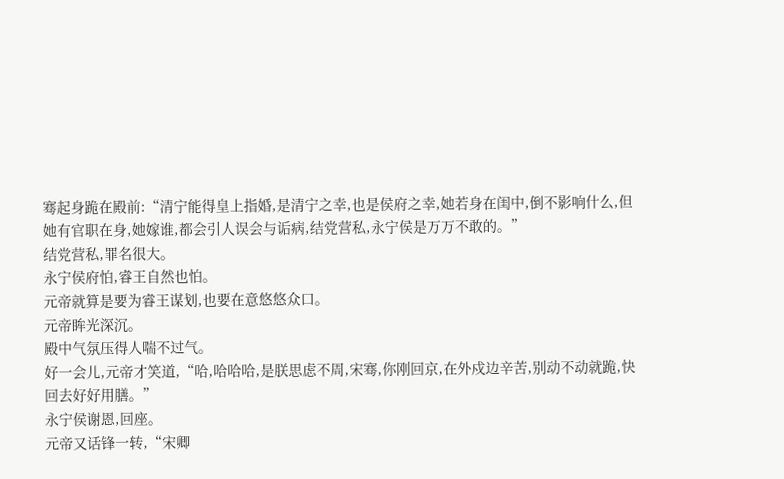骞起身跪在殿前:“清宁能得皇上指婚,是清宁之幸,也是侯府之幸,她若身在闺中,倒不影响什么,但她有官职在身,她嫁谁,都会引人误会与诟病,结党营私,永宁侯是万万不敢的。”
结党营私,罪名很大。
永宁侯府怕,睿王自然也怕。
元帝就算是要为睿王谋划,也要在意悠悠众口。
元帝眸光深沉。
殿中气氛压得人喘不过气。
好一会儿,元帝才笑道,“哈,哈哈哈,是朕思虑不周,宋骞,你刚回京,在外戍边辛苦,别动不动就跪,快回去好好用膳。”
永宁侯谢恩,回座。
元帝又话锋一转,“宋卿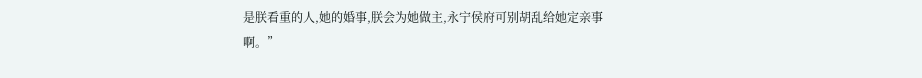是朕看重的人,她的婚事,朕会为她做主,永宁侯府可别胡乱给她定亲事啊。”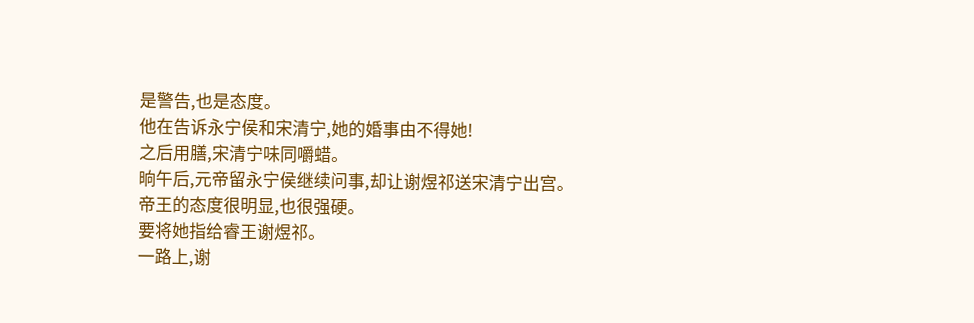是警告,也是态度。
他在告诉永宁侯和宋清宁,她的婚事由不得她!
之后用膳,宋清宁味同嚼蜡。
晌午后,元帝留永宁侯继续问事,却让谢煜祁送宋清宁出宫。
帝王的态度很明显,也很强硬。
要将她指给睿王谢煜祁。
一路上,谢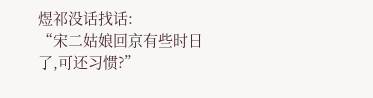煜祁没话找话:
“宋二姑娘回京有些时日了,可还习惯?”